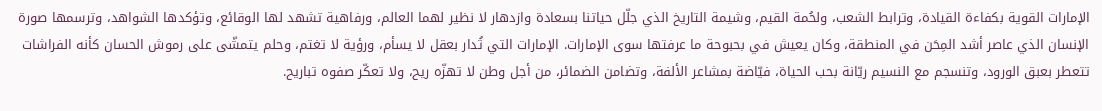الإمارات القوية بكفاءة القيادة، وترابط الشعب، ولحُمة القيم، وشيمة التاريخ الذي جلّل حياتنا بسعادة وازدهار لا نظير لهما العالم، ورفاهية تشهد لها الوقائع، وتؤكدها الشواهد، وترسمها صورة الإنسان الذي عاصر أشد المِحَن في المنطقة، وكان يعيش في بحبوحة ما عرفتها سوى الإمارات. الإمارات التي تُدار بعقل لا يسأم، ورؤية لا تغتم، وحلم يتمشّى على رموش الحسان كأنه الفراشات تتعطر بعبق الورود، وتنسجم مع النسيم ريّانة بحب الحياة، فيّاضة بمشاعر الألفة، وتضامن الضمائر، من أجل وطن لا تهزّه ريح، ولا تعكّر صفوه تباريح.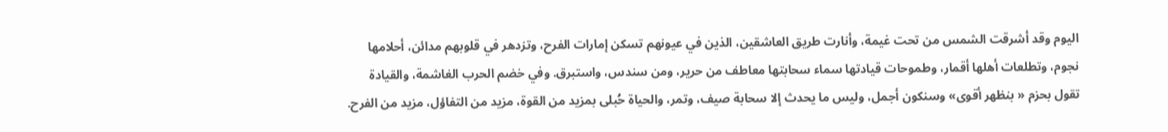اليوم وقد أشرقت الشمس من تحت غيمة، وأنارت طريق العاشقين، الذين في عيونهم تسكن إمارات الفرح، وتزدهر في قلوبهم مدائن، أحلامها نجوم، وتطلعات أهلها أقمار، وطموحات قيادتها سماء سحابتها معاطف من حرير، ومن سندس، واستبرق. وفي خضم الحرب الغاشمة، والقيادة تقول بحزم « بنظهر أقوى» وسنكون أجمل، وليس ما يحدث إلا سحابة صيف، وتمر، والحياة حُبلى بمزيد من القوة، مزيد من التفاؤل، مزيد من الفرح.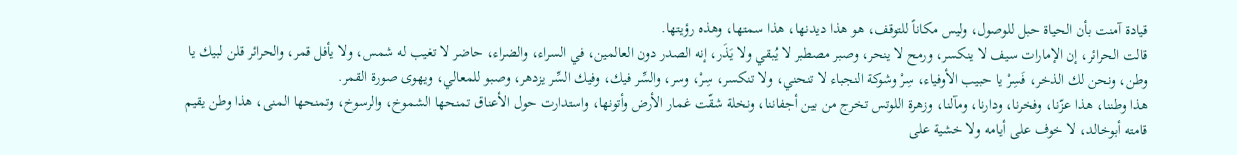قيادة آمنت بأن الحياة حبل للوصول، وليس مكاناً للتوقف، هو هذا ديدنها، هذا سمتها، وهذه رؤيتها.
قالت الحرائر، إن الإمارات سيف لا ينكسر، ورمح لا ينحر، وصبر مصطبر لا يُبقي ولا يَذَر، إنه الصدر دون العالمين، في السراء، والضراء، حاضر لا تغيب له شمس، ولا يأفل قمر، والحرائر قلن لبيك يا وطن، ونحن لك الذخر، فَسِرْ يا حبيب الأوفياء، سِرْ وشوكة النجباء لا تنحني، ولا تنكسر، سِرْ، وسر، والسِّر فيك، وفيك السِّر يزدهر، وصبو للمعالي، ويهوى صورة القمر.
هذا وطننا، هذا عزّنا، وفخرنا، ودارنا، ومآلنا، وزهرة اللوتس تخرج من بين أجفاننا، ونخلة شقّت غمار الأرض وأتونها، واستدارت حول الأعناق تمنحها الشموخ، والرسوخ، وتمنحها المنى، هذا وطن يقيم قامته أبوخالد، لا خوف على أيامه ولا خشية على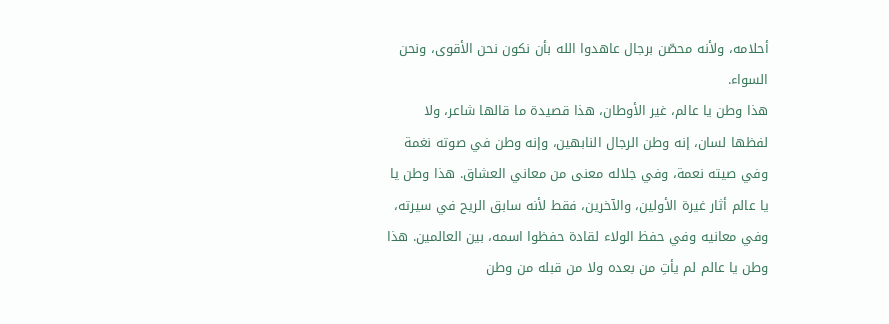أحلامه، ولأنه محصّن برجال عاهدوا الله بأن نكون نحن الأقوى، ونحن السواء.
هذا وطن يا عالم، غير الأوطان، هذا قصيدة ما قالها شاعر، ولا لفظها لسان، إنه وطن الرجال النابهين، وإنه وطن في صوته نغمة وفي صيته نعمة، وفي جلاله معنى من معاني العشاق. هذا وطن يا يا عالم أثار غيرة الأولين، والآخرين، فقط لأنه سابق الريح في سيرته، وفي معانيه وفي حفظ الولاء لقادة حفظوا اسمه، بين العالمين. هذا وطن يا عالم لم يأتِ من بعده ولا من قبله من وطن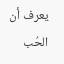يعرف أن الحُب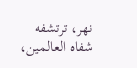نهر، ترتشفه شفاه العالمين،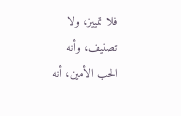فلا تمييز، ولا تصنيف، وأنه الحب الأمين، أنه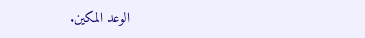الوعد المكين.